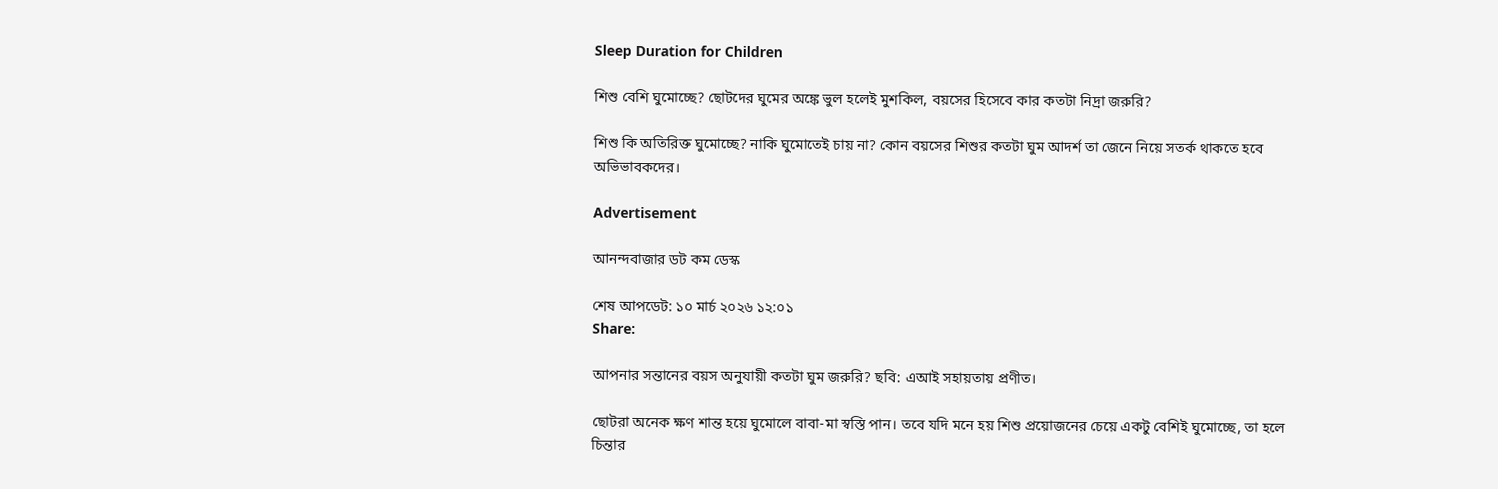Sleep Duration for Children

শিশু বেশি ঘুমোচ্ছে? ছোটদের ঘুমের অঙ্কে ভুল হলেই মুশকিল, বয়সের হিসেবে কার কতটা নিদ্রা জরুরি?

শিশু কি অতিরিক্ত ঘুমোচ্ছে? নাকি ঘুমোতেই চায় না? কোন বয়সের শিশুর কতটা ঘুম আদর্শ তা জেনে নিয়ে সতর্ক থাকতে হবে অভিভাবকদের।

Advertisement

আনন্দবাজার ডট কম ডেস্ক

শেষ আপডেট: ১০ মার্চ ২০২৬ ১২:০১
Share:

আপনার সন্তানের বয়স অনুযায়ী কতটা ঘুম জরুরি? ছবি: এআই সহায়তায় প্রণীত।

ছোটরা অনেক ক্ষণ শান্ত হয়ে ঘুমোলে বাবা-মা স্বস্তি পান। তবে যদি মনে হয় শিশু প্রয়োজনের চেয়ে একটু বেশিই ঘুমোচ্ছে, তা হলে চিন্তার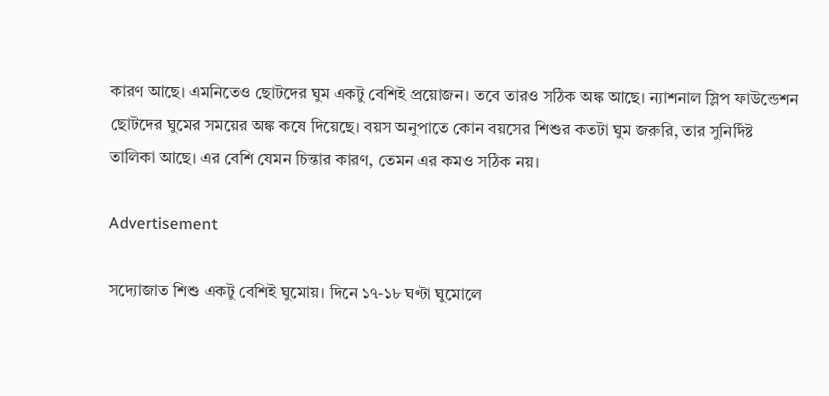কারণ আছে। এমনিতেও ছোটদের ঘুম একটু বেশিই প্রয়োজন। তবে তারও সঠিক অঙ্ক আছে। ন্যাশনাল স্লিপ ফাউন্ডেশন ছোটদের ঘুমের সময়ের অঙ্ক কষে দিয়েছে। বয়স অনুপাতে কোন বয়সের শিশুর কতটা ঘুম জরুরি, তার সুনির্দিষ্ট তালিকা আছে। এর বেশি যেমন চিন্তার কারণ, তেমন এর কমও সঠিক নয়।

Advertisement

সদ্যোজাত শিশু একটু বেশিই ঘুমোয়। দিনে ১৭-১৮ ঘণ্টা ঘুমোলে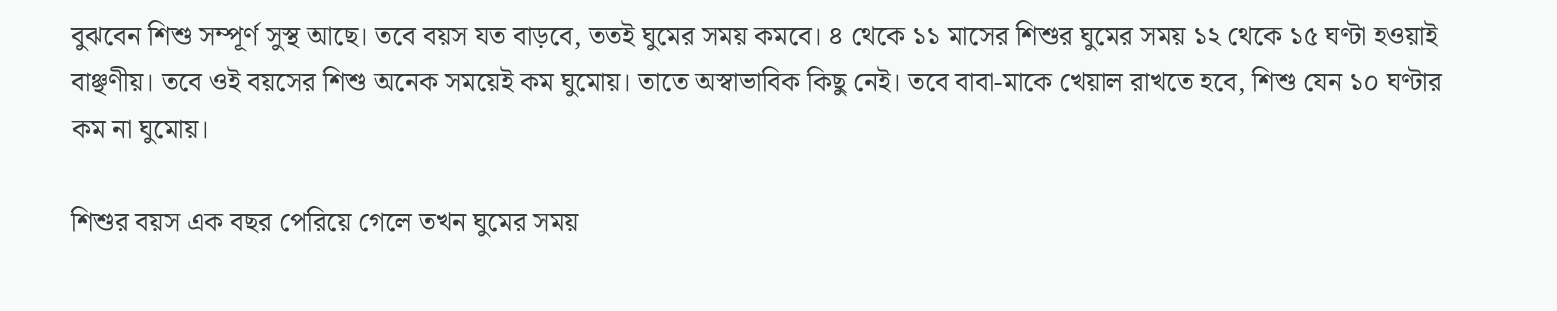বুঝবেন শিশু সম্পূর্ণ সুস্থ আছে। তবে বয়স যত বাড়বে, ততই ঘুমের সময় কমবে। ৪ থেকে ১১ মাসের শিশুর ঘুমের সময় ১২ থেকে ১৫ ঘণ্টা হওয়াই বাঞ্ছণীয়। তবে ওই বয়সের শিশু অনেক সময়েই কম ঘুমোয়। তাতে অস্বাভাবিক কিছু নেই। তবে বাবা-মাকে খেয়াল রাখতে হবে, শিশু যেন ১০ ঘণ্টার কম না ঘুমোয়।

শিশুর বয়স এক বছর পেরিয়ে গেলে তখন ঘুমের সময়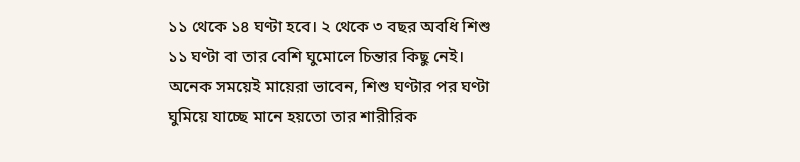১১ থেকে ১৪ ঘণ্টা হবে। ২ থেকে ৩ বছর অবধি শিশু ১১ ঘণ্টা বা তার বেশি ঘুমোলে চিন্তার কিছু নেই। অনেক সময়েই মায়েরা ভাবেন, শিশু ঘণ্টার পর ঘণ্টা ঘুমিয়ে যাচ্ছে মানে হয়তো তার শারীরিক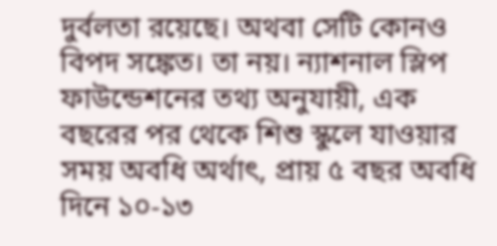দুর্বলতা রয়েছে। অথবা সেটি কোনও বিপদ সঙ্কেত। তা নয়। ন্যাশনাল স্লিপ ফাউন্ডেশনের তথ্য অনুযায়ী, এক বছরের পর থেকে শিশু স্কুলে যাওয়ার সময় অবধি অর্থাৎ, প্রায় ৫ বছর অবধি দিনে ১০-১৩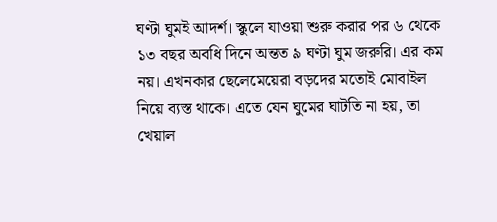ঘণ্টা ঘুমই আদর্শ। স্কুলে যাওয়া শুরু করার পর ৬ থেকে ১৩ বছর অবধি দিনে অন্তত ৯ ঘণ্টা ঘুম জরুরি। এর কম নয়। এখনকার ছেলেমেয়েরা বড়দের মতোই মোবাইল নিয়ে ব্যস্ত থাকে। এতে যেন ঘুমের ঘাটতি না হয়, তা খেয়াল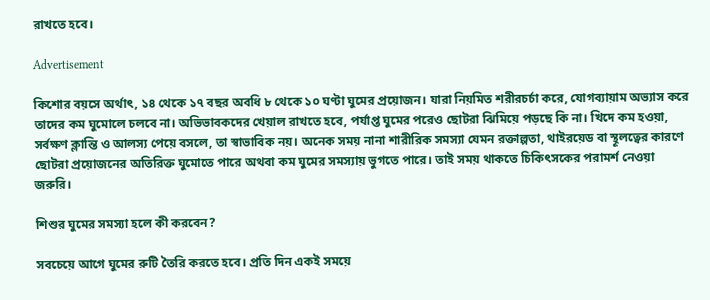রাখতে হবে।

Advertisement

কিশোর বয়সে অর্থাৎ, ১৪ থেকে ১৭ বছর অবধি ৮ থেকে ১০ ঘণ্টা ঘুমের প্রয়োজন। যারা নিয়মিত শরীরচর্চা করে, যোগব্যায়াম অভ্যাস করে তাদের কম ঘুমোলে চলবে না। অভিভাবকদের খেয়াল রাখতে হবে, পর্যাপ্ত ঘুমের পরেও ছোটরা ঝিমিয়ে পড়ছে কি না। খিদে কম হওয়া, সর্বক্ষণ ক্লান্তি ও আলস্য পেয়ে বসলে, তা স্বাভাবিক নয়। অনেক সময় নানা শারীরিক সমস্যা যেমন রক্তাল্পতা, থাইরয়েড বা স্থূলত্বের কারণে ছোটরা প্রয়োজনের অতিরিক্ত ঘুমোতে পারে অথবা কম ঘুমের সমস্যায় ভুগতে পারে। তাই সময় থাকতে চিকিৎসকের পরামর্শ নেওয়া জরুরি।

শিশুর ঘুমের সমস্যা হলে কী করবেন?

সবচেয়ে আগে ঘুমের রুটি তৈরি করতে হবে। প্রতি দিন একই সময়ে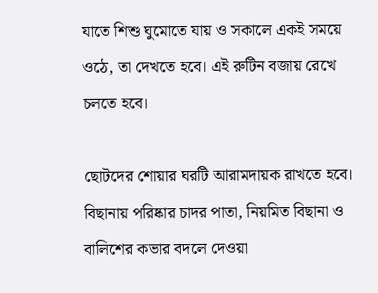যাতে শিশু ঘুমোতে যায় ও সকালে একই সময়ে ওঠে, তা দেখতে হবে। এই রুটিন বজায় রেখে চলতে হবে।

ছোটদের শোয়ার ঘরটি আরামদায়ক রাখতে হবে। বিছানায় পরিষ্কার চাদর পাতা, নিয়মিত বিছানা ও বালিশের কভার বদলে দেওয়া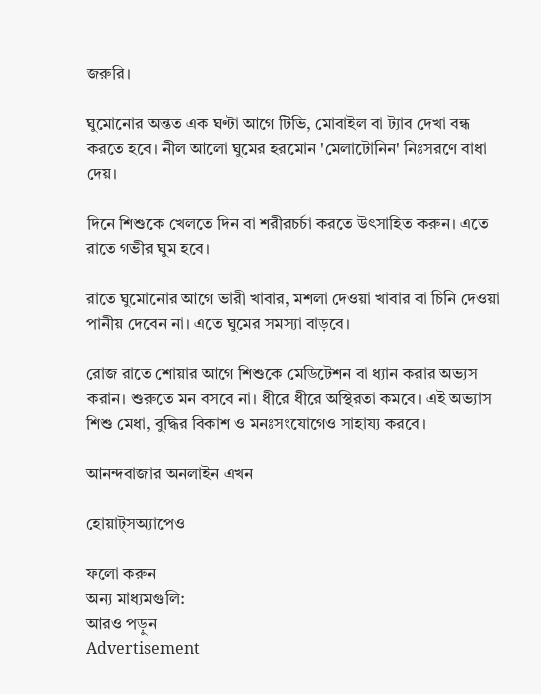জরুরি।

ঘুমোনোর অন্তত এক ঘণ্টা আগে টিভি, মোবাইল বা ট্যাব দেখা বন্ধ করতে হবে। নীল আলো ঘুমের হরমোন 'মেলাটোনিন' নিঃসরণে বাধা দেয়।

দিনে শিশুকে খেলতে দিন বা শরীরচর্চা করতে উৎসাহিত করুন। এতে রাতে গভীর ঘুম হবে।

রাতে ঘুমোনোর আগে ভারী খাবার, মশলা দেওয়া খাবার বা চিনি দেওয়া পানীয় দেবেন না। এতে ঘুমের সমস্যা বাড়বে।

রোজ রাতে শোয়ার আগে শিশুকে মেডিটেশন বা ধ্যান করার অভ্যস করান। শুরুতে মন বসবে না। ধীরে ধীরে অস্থিরতা কমবে। এই অভ্যাস শিশু মেধা, বুদ্ধির বিকাশ ও মনঃসংযোগেও সাহায্য করবে।

আনন্দবাজার অনলাইন এখন

হোয়াট্‌সঅ্যাপেও

ফলো করুন
অন্য মাধ্যমগুলি:
আরও পড়ুন
Advertisement